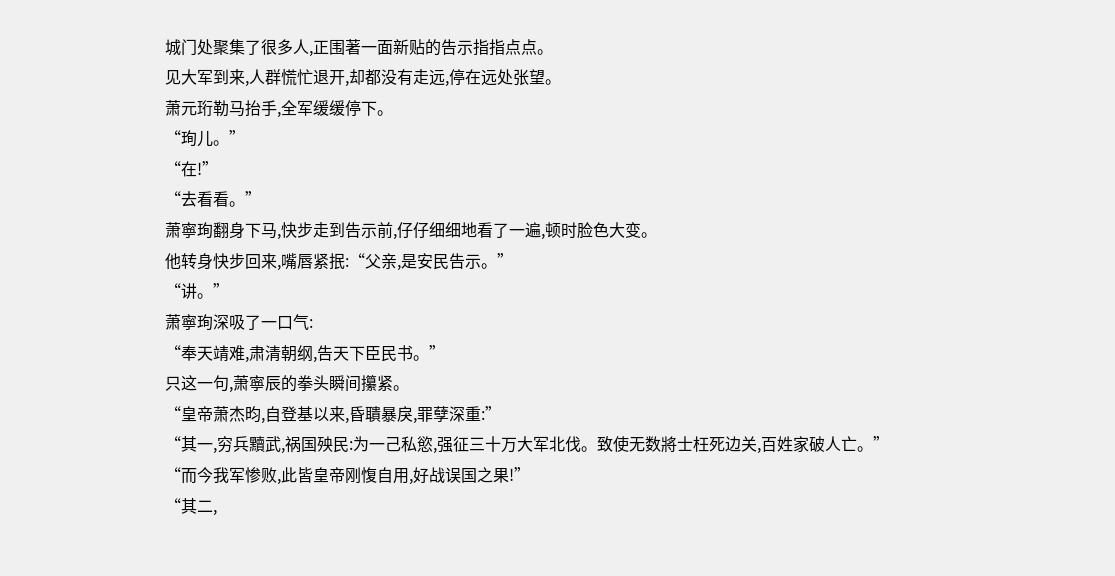城门处聚集了很多人,正围著一面新贴的告示指指点点。
见大军到来,人群慌忙退开,却都没有走远,停在远处张望。
萧元珩勒马抬手,全军缓缓停下。
“珣儿。”
“在!”
“去看看。”
萧寧珣翻身下马,快步走到告示前,仔仔细细地看了一遍,顿时脸色大变。
他转身快步回来,嘴唇紧抿:“父亲,是安民告示。”
“讲。”
萧寧珣深吸了一口气:
“奉天靖难,肃清朝纲,告天下臣民书。”
只这一句,萧寧辰的拳头瞬间攥紧。
“皇帝萧杰昀,自登基以来,昏聵暴戾,罪孽深重:”
“其一,穷兵黷武,祸国殃民:为一己私慾,强征三十万大军北伐。致使无数將士枉死边关,百姓家破人亡。”
“而今我军惨败,此皆皇帝刚愎自用,好战误国之果!”
“其二,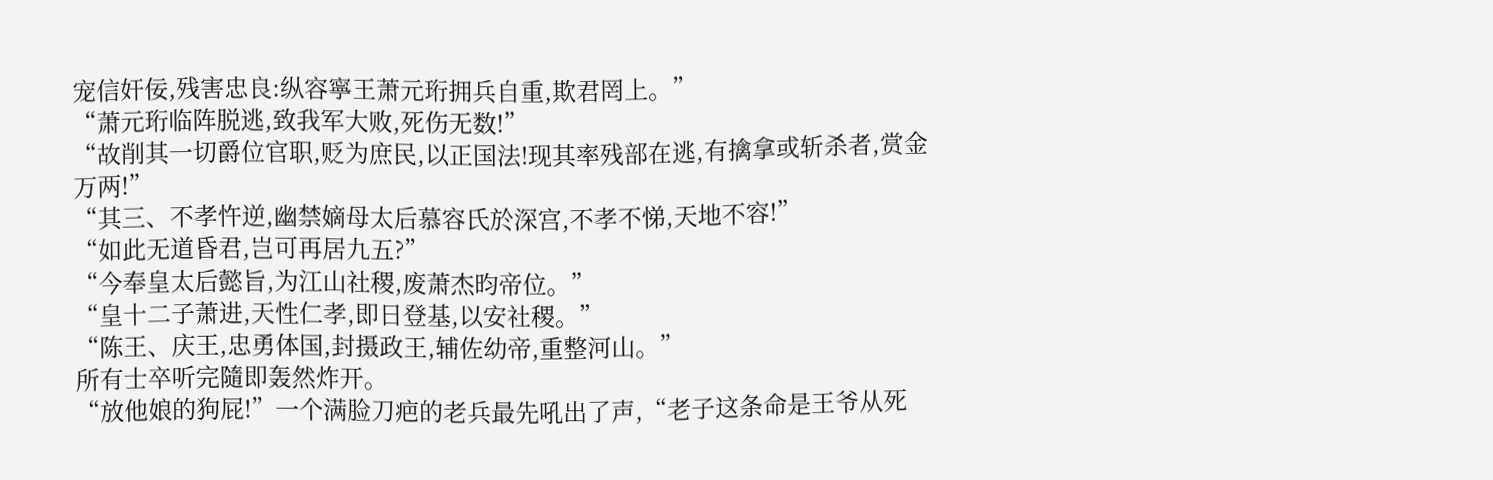宠信奸佞,残害忠良:纵容寧王萧元珩拥兵自重,欺君罔上。”
“萧元珩临阵脱逃,致我军大败,死伤无数!”
“故削其一切爵位官职,贬为庶民,以正国法!现其率残部在逃,有擒拿或斩杀者,赏金万两!”
“其三、不孝忤逆,幽禁嫡母太后慕容氏於深宫,不孝不悌,天地不容!”
“如此无道昏君,岂可再居九五?”
“今奉皇太后懿旨,为江山社稷,废萧杰昀帝位。”
“皇十二子萧进,天性仁孝,即日登基,以安社稷。”
“陈王、庆王,忠勇体国,封摄政王,辅佐幼帝,重整河山。”
所有士卒听完隨即轰然炸开。
“放他娘的狗屁!”一个满脸刀疤的老兵最先吼出了声,“老子这条命是王爷从死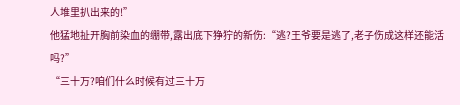人堆里扒出来的!”
他猛地扯开胸前染血的绷带,露出底下狰狞的新伤:“逃?王爷要是逃了,老子伤成这样还能活吗?”
“三十万?咱们什么时候有过三十万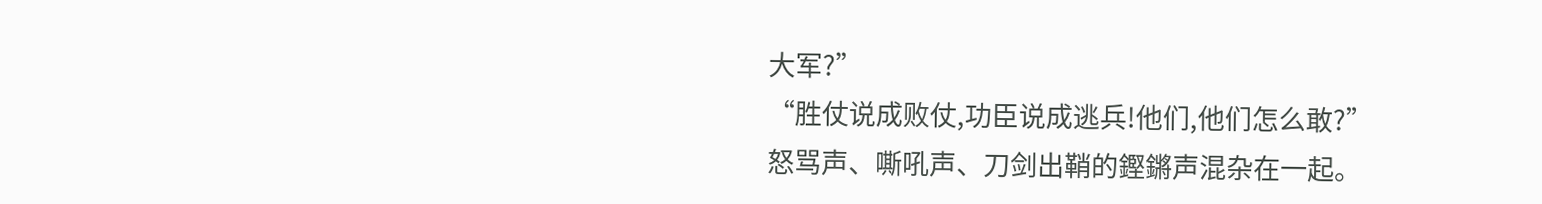大军?”
“胜仗说成败仗,功臣说成逃兵!他们,他们怎么敢?”
怒骂声、嘶吼声、刀剑出鞘的鏗鏘声混杂在一起。